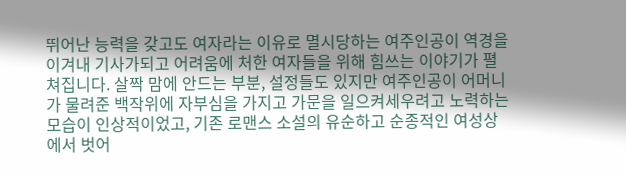뛰어난 능력을 갖고도 여자라는 이유로 멸시당하는 여주인공이 역경을 이겨내 기사가되고 어려움에 처한 여자들을 위해 힘쓰는 이야기가 펼쳐집니다. 살짝 맘에 안드는 부분, 설정들도 있지만 여주인공이 어머니가 물려준 백작위에 자부심을 가지고 가문을 일으켜세우려고 노력하는 모습이 인상적이었고, 기존 로맨스 소설의 유순하고 순종적인 여성상에서 벗어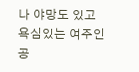나 야망도 있고 욕심있는 여주인공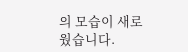의 모습이 새로웠습니다.